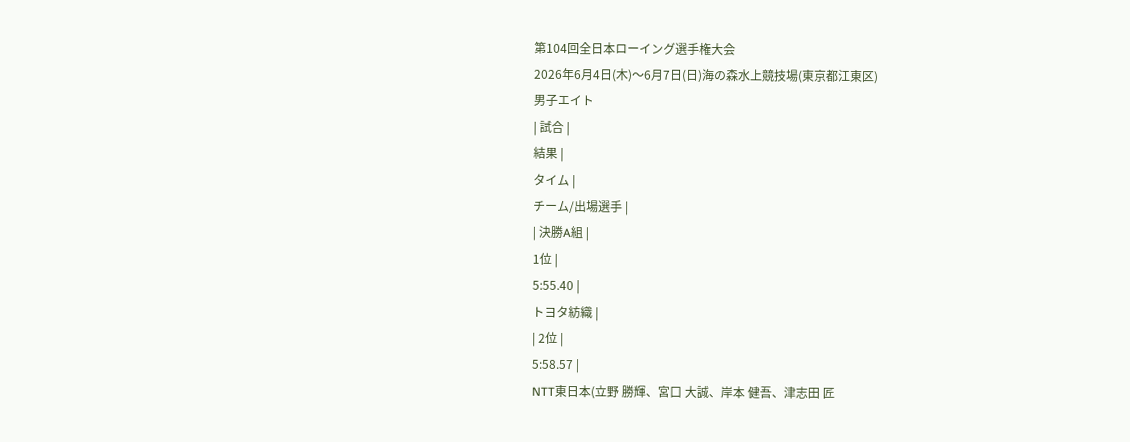第104回全日本ローイング選手権大会
2026年6月4日(木)〜6月7日(日)海の森水上競技場(東京都江東区)
男子エイト
| 試合 |
結果 |
タイム |
チーム/出場選手 |
| 決勝A組 |
1位 |
5:55.40 |
トヨタ紡織 |
| 2位 |
5:58.57 |
NTT東日本(立野 勝輝、宮口 大誠、岸本 健吾、津志田 匠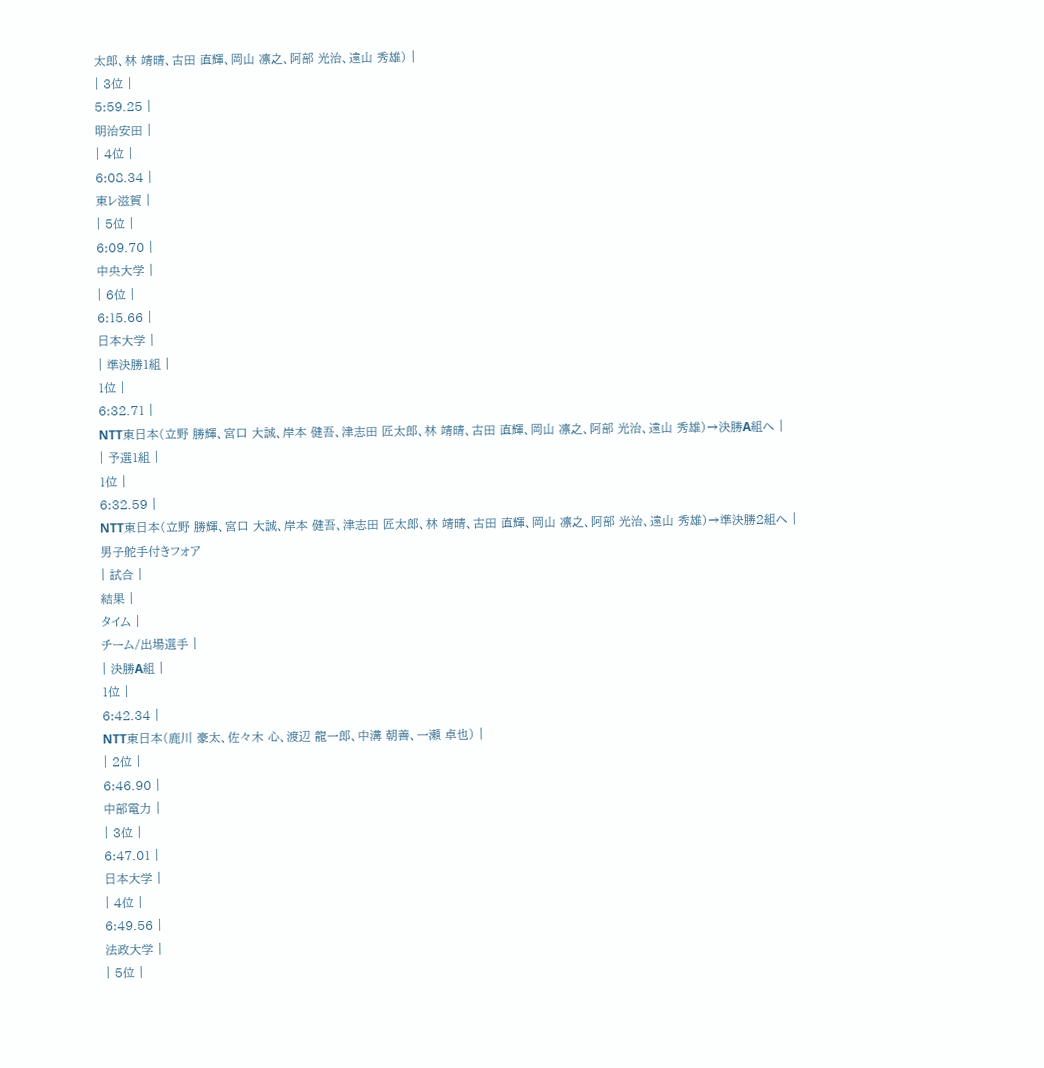太郎、林 靖晴、古田 直輝、岡山 凛之、阿部 光治、遠山 秀雄) |
| 3位 |
5:59.25 |
明治安田 |
| 4位 |
6:08.34 |
東レ滋賀 |
| 5位 |
6:09.70 |
中央大学 |
| 6位 |
6:15.66 |
日本大学 |
| 準決勝1組 |
1位 |
6:32.71 |
NTT東日本(立野 勝輝、宮口 大誠、岸本 健吾、津志田 匠太郎、林 靖晴、古田 直輝、岡山 凛之、阿部 光治、遠山 秀雄)→決勝A組へ |
| 予選1組 |
1位 |
6:32.59 |
NTT東日本(立野 勝輝、宮口 大誠、岸本 健吾、津志田 匠太郎、林 靖晴、古田 直輝、岡山 凛之、阿部 光治、遠山 秀雄)→準決勝2組へ |
男子舵手付きフォア
| 試合 |
結果 |
タイム |
チーム/出場選手 |
| 決勝A組 |
1位 |
6:42.34 |
NTT東日本(鹿川 豪太、佐々木 心、渡辺 龍一郎、中溝 朝善、一瀬 卓也) |
| 2位 |
6:46.90 |
中部電力 |
| 3位 |
6:47.01 |
日本大学 |
| 4位 |
6:49.56 |
法政大学 |
| 5位 |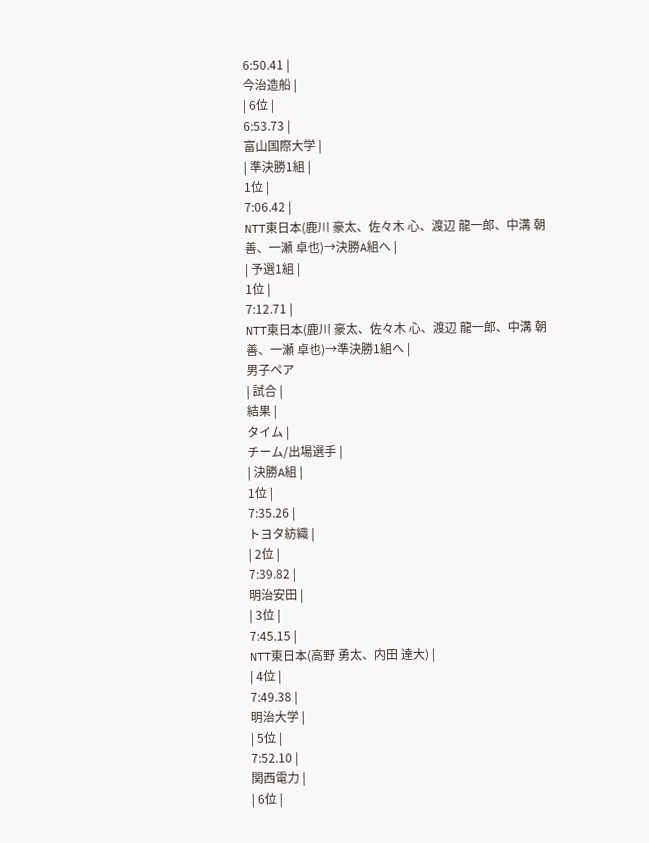6:50.41 |
今治造船 |
| 6位 |
6:53.73 |
富山国際大学 |
| 準決勝1組 |
1位 |
7:06.42 |
NTT東日本(鹿川 豪太、佐々木 心、渡辺 龍一郎、中溝 朝善、一瀬 卓也)→決勝A組へ |
| 予選1組 |
1位 |
7:12.71 |
NTT東日本(鹿川 豪太、佐々木 心、渡辺 龍一郎、中溝 朝善、一瀬 卓也)→準決勝1組へ |
男子ペア
| 試合 |
結果 |
タイム |
チーム/出場選手 |
| 決勝A組 |
1位 |
7:35.26 |
トヨタ紡織 |
| 2位 |
7:39.82 |
明治安田 |
| 3位 |
7:45.15 |
NTT東日本(高野 勇太、内田 達大) |
| 4位 |
7:49.38 |
明治大学 |
| 5位 |
7:52.10 |
関西電力 |
| 6位 |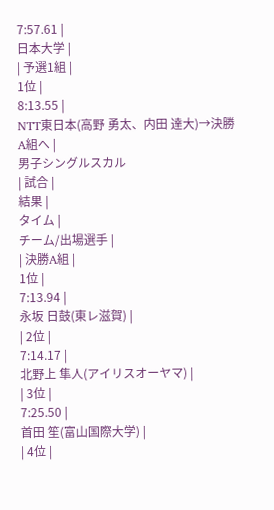7:57.61 |
日本大学 |
| 予選1組 |
1位 |
8:13.55 |
NTT東日本(高野 勇太、内田 達大)→決勝A組へ |
男子シングルスカル
| 試合 |
結果 |
タイム |
チーム/出場選手 |
| 決勝A組 |
1位 |
7:13.94 |
永坂 日鼓(東レ滋賀) |
| 2位 |
7:14.17 |
北野上 隼人(アイリスオーヤマ) |
| 3位 |
7:25.50 |
首田 笙(富山国際大学) |
| 4位 |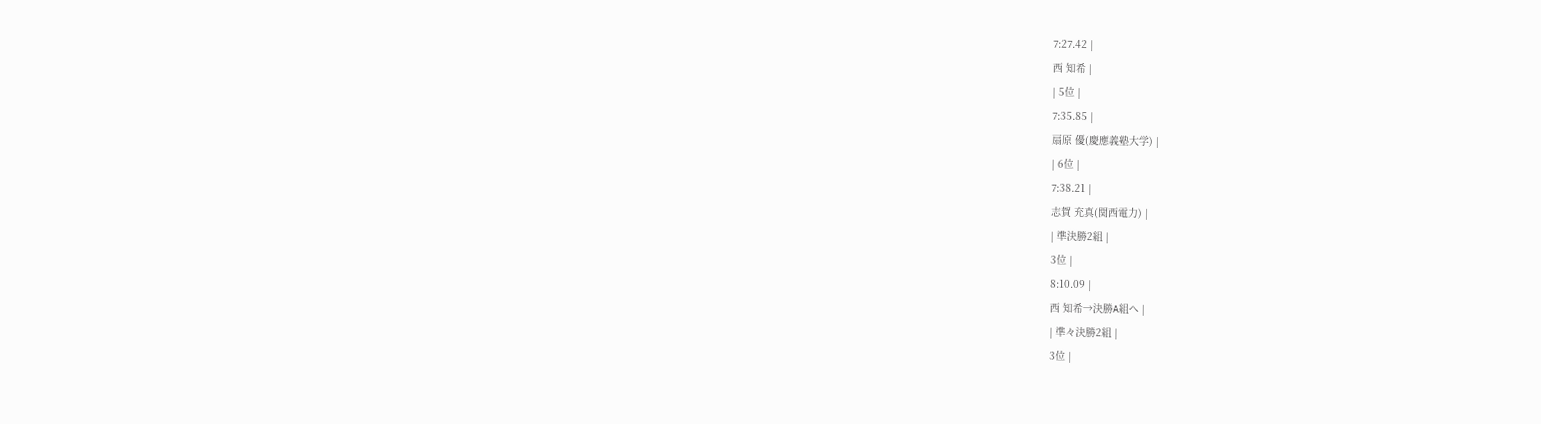7:27.42 |
西 知希 |
| 5位 |
7:35.85 |
扇原 優(慶應義塾大学) |
| 6位 |
7:38.21 |
志賀 充真(関西電力) |
| 準決勝2組 |
3位 |
8:10.09 |
西 知希→決勝A組へ |
| 準々決勝2組 |
3位 |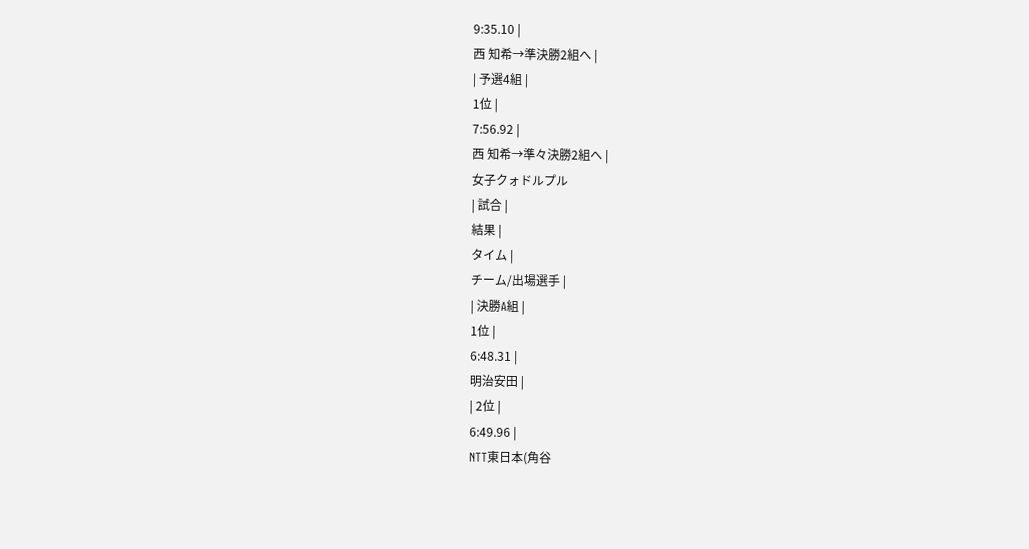9:35.10 |
西 知希→準決勝2組へ |
| 予選4組 |
1位 |
7:56.92 |
西 知希→準々決勝2組へ |
女子クォドルプル
| 試合 |
結果 |
タイム |
チーム/出場選手 |
| 決勝A組 |
1位 |
6:48.31 |
明治安田 |
| 2位 |
6:49.96 |
NTT東日本(角谷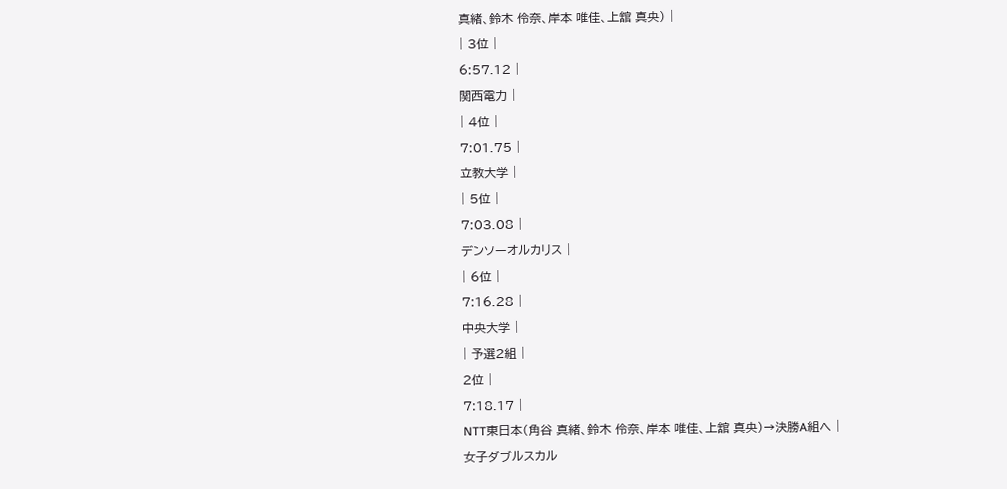真緒、鈴木 伶奈、岸本 唯佳、上舘 真央) |
| 3位 |
6:57.12 |
関西電力 |
| 4位 |
7:01.75 |
立教大学 |
| 5位 |
7:03.08 |
デンソーオルカリス |
| 6位 |
7:16.28 |
中央大学 |
| 予選2組 |
2位 |
7:18.17 |
NTT東日本(角谷 真緒、鈴木 伶奈、岸本 唯佳、上舘 真央)→決勝A組へ |
女子ダブルスカル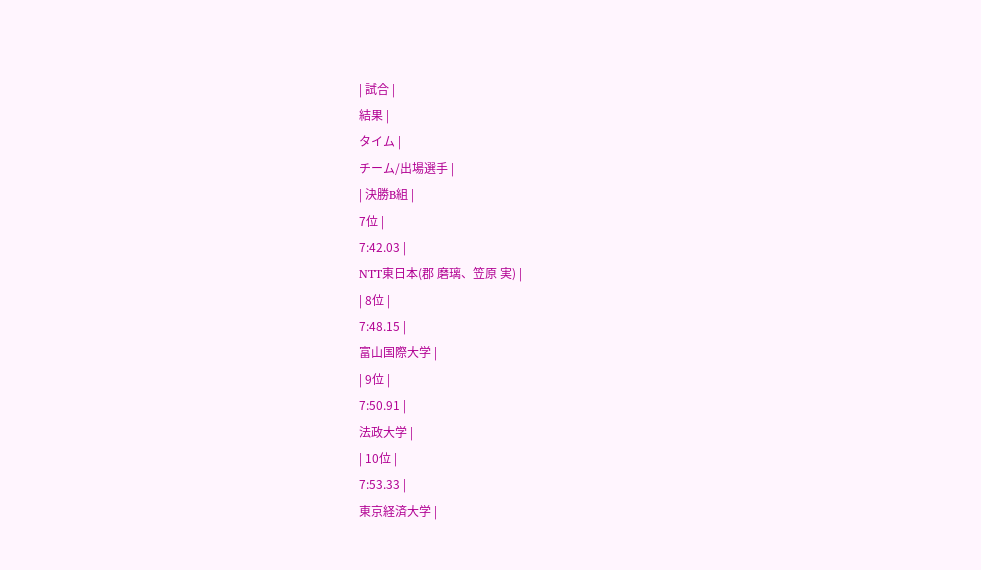| 試合 |
結果 |
タイム |
チーム/出場選手 |
| 決勝B組 |
7位 |
7:42.03 |
NTT東日本(郡 磨璃、笠原 実) |
| 8位 |
7:48.15 |
富山国際大学 |
| 9位 |
7:50.91 |
法政大学 |
| 10位 |
7:53.33 |
東京経済大学 |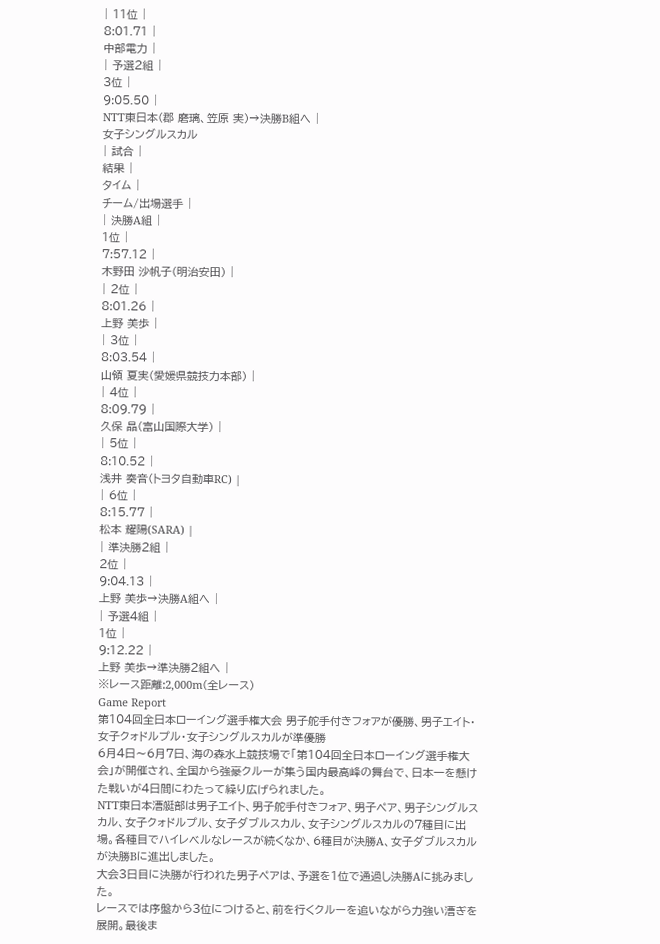| 11位 |
8:01.71 |
中部電力 |
| 予選2組 |
3位 |
9:05.50 |
NTT東日本(郡 磨璃、笠原 実)→決勝B組へ |
女子シングルスカル
| 試合 |
結果 |
タイム |
チーム/出場選手 |
| 決勝A組 |
1位 |
7:57.12 |
木野田 沙帆子(明治安田) |
| 2位 |
8:01.26 |
上野 美歩 |
| 3位 |
8:03.54 |
山領 夏実(愛媛県競技力本部) |
| 4位 |
8:09.79 |
久保 晶(富山国際大学) |
| 5位 |
8:10.52 |
浅井 奏音(トヨタ自動車RC) |
| 6位 |
8:15.77 |
松本 耀陽(SARA) |
| 準決勝2組 |
2位 |
9:04.13 |
上野 美歩→決勝A組へ |
| 予選4組 |
1位 |
9:12.22 |
上野 美歩→準決勝2組へ |
※レース距離:2,000m(全レース)
Game Report
第104回全日本ローイング選手権大会 男子舵手付きフォアが優勝、男子エイト・女子クォドルプル・女子シングルスカルが準優勝
6月4日〜6月7日、海の森水上競技場で「第104回全日本ローイング選手権大会」が開催され、全国から強豪クルーが集う国内最高峰の舞台で、日本一を懸けた戦いが4日間にわたって繰り広げられました。
NTT東日本漕艇部は男子エイト、男子舵手付きフォア、男子ペア、男子シングルスカル、女子クォドルプル、女子ダブルスカル、女子シングルスカルの7種目に出場。各種目でハイレベルなレースが続くなか、6種目が決勝A、女子ダブルスカルが決勝Bに進出しました。
大会3日目に決勝が行われた男子ペアは、予選を1位で通過し決勝Aに挑みました。
レースでは序盤から3位につけると、前を行くクルーを追いながら力強い漕ぎを展開。最後ま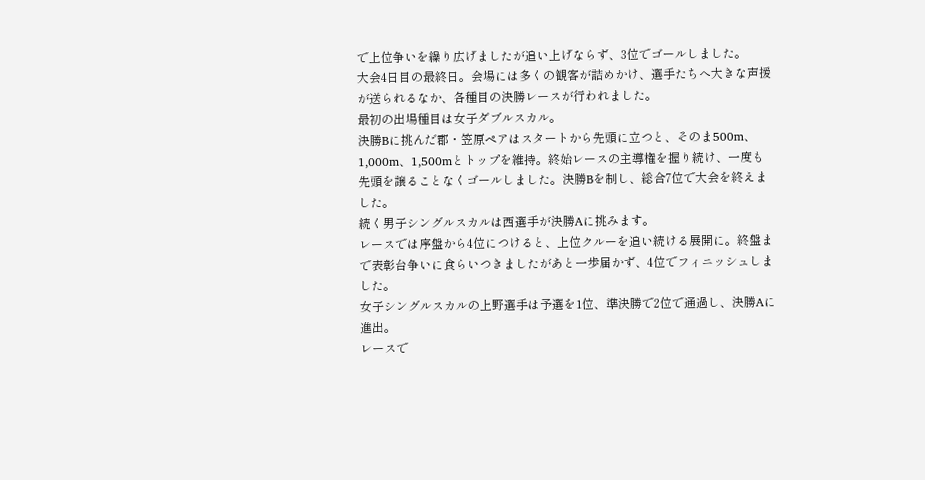で上位争いを繰り広げましたが追い上げならず、3位でゴールしました。
大会4日目の最終日。会場には多くの観客が詰めかけ、選手たちへ大きな声援が送られるなか、各種目の決勝レースが行われました。
最初の出場種目は女子ダブルスカル。
決勝Bに挑んだ郡・笠原ペアはスタートから先頭に立つと、そのま500m、1,000m、1,500mとトップを維持。終始レースの主導権を握り続け、一度も先頭を譲ることなくゴールしました。決勝Bを制し、総合7位で大会を終えました。
続く男子シングルスカルは西選手が決勝Aに挑みます。
レースでは序盤から4位につけると、上位クルーを追い続ける展開に。終盤まで表彰台争いに食らいつきましたがあと一歩届かず、4位でフィニッシュしました。
女子シングルスカルの上野選手は予選を1位、準決勝で2位で通過し、決勝Aに進出。
レースで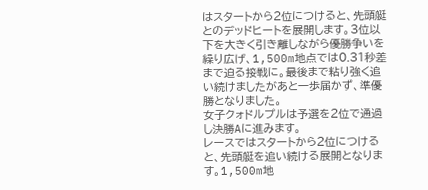はスタートから2位につけると、先頭艇とのデッドヒートを展開します。3位以下を大きく引き離しながら優勝争いを繰り広げ、1,500m地点では0.31秒差まで迫る接戦に。最後まで粘り強く追い続けましたがあと一歩届かず、準優勝となりました。
女子クォドルプルは予選を2位で通過し決勝Aに進みます。
レースではスタートから2位につけると、先頭艇を追い続ける展開となります。1,500m地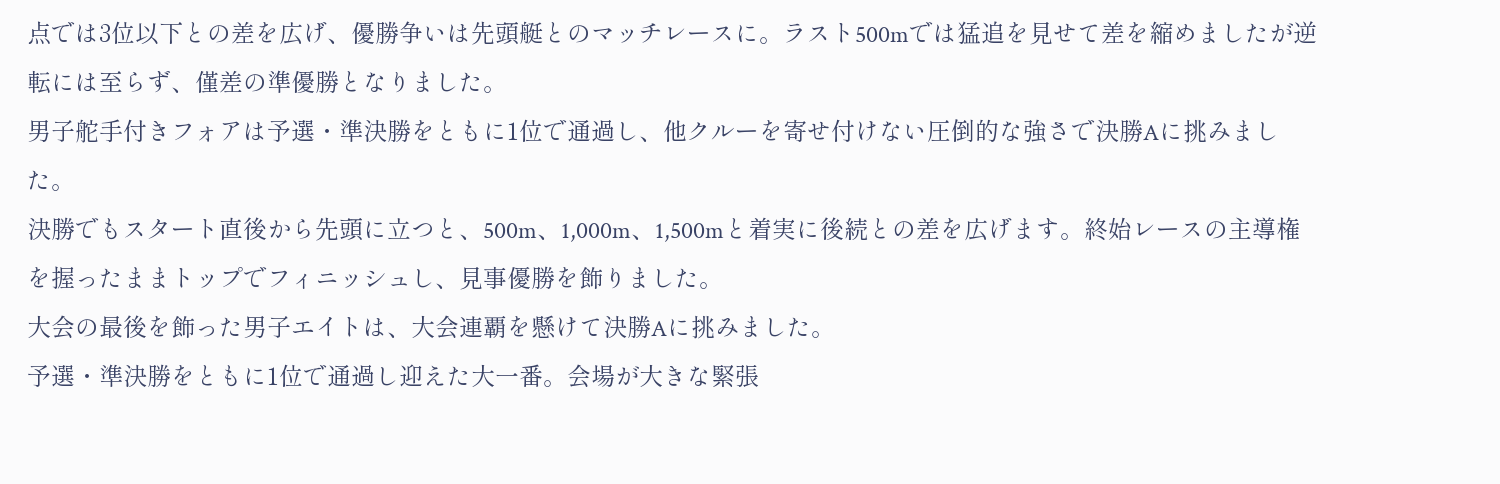点では3位以下との差を広げ、優勝争いは先頭艇とのマッチレースに。ラスト500mでは猛追を見せて差を縮めましたが逆転には至らず、僅差の準優勝となりました。
男子舵手付きフォアは予選・準決勝をともに1位で通過し、他クルーを寄せ付けない圧倒的な強さで決勝Aに挑みました。
決勝でもスタート直後から先頭に立つと、500m、1,000m、1,500mと着実に後続との差を広げます。終始レースの主導権を握ったままトップでフィニッシュし、見事優勝を飾りました。
大会の最後を飾った男子エイトは、大会連覇を懸けて決勝Aに挑みました。
予選・準決勝をともに1位で通過し迎えた大一番。会場が大きな緊張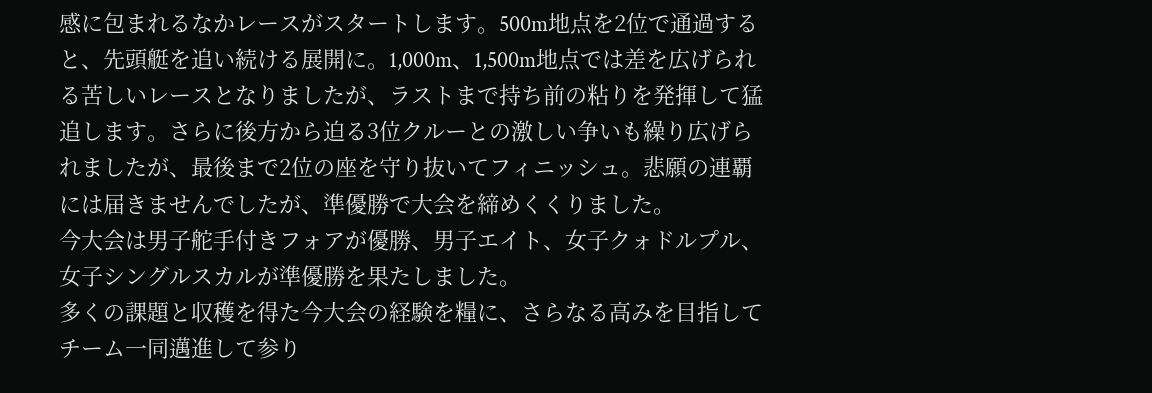感に包まれるなかレースがスタートします。500m地点を2位で通過すると、先頭艇を追い続ける展開に。1,000m、1,500m地点では差を広げられる苦しいレースとなりましたが、ラストまで持ち前の粘りを発揮して猛追します。さらに後方から迫る3位クルーとの激しい争いも繰り広げられましたが、最後まで2位の座を守り抜いてフィニッシュ。悲願の連覇には届きませんでしたが、準優勝で大会を締めくくりました。
今大会は男子舵手付きフォアが優勝、男子エイト、女子クォドルプル、女子シングルスカルが準優勝を果たしました。
多くの課題と収穫を得た今大会の経験を糧に、さらなる高みを目指してチーム一同邁進して参り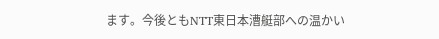ます。今後ともNTT東日本漕艇部への温かい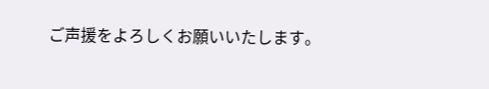ご声援をよろしくお願いいたします。